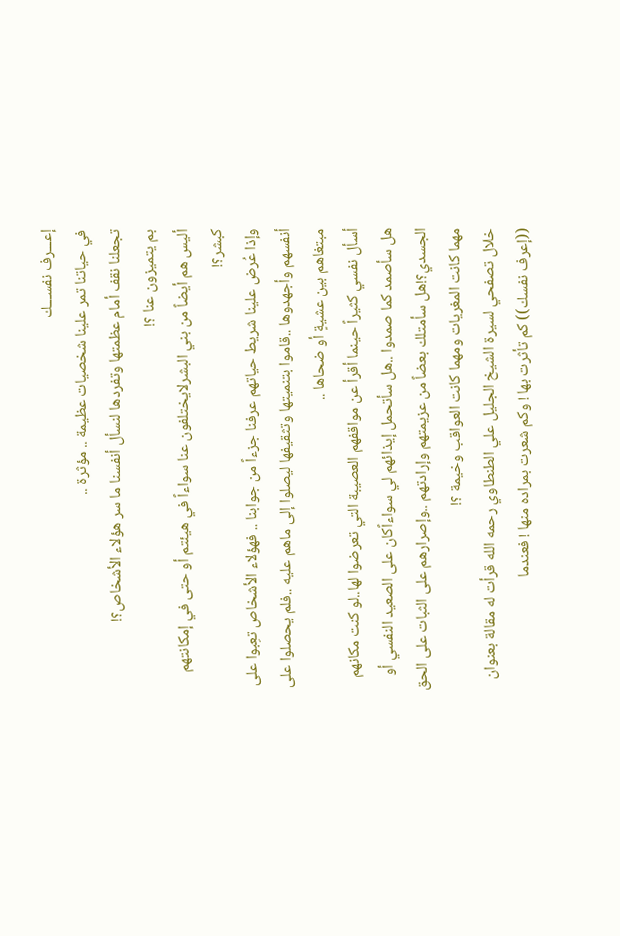إعـــرف نفســـك
في حياتنا تمر علينا شخصيات عظيمة .. مؤثرة ..
تجعلنا نقف أمام عظمتها وتفردها لنسأل أنفسنا ما سر هؤلاء الأشخاص؟!
بم يتميزون عنا ؟!
أليس هم أيضاً من بني البشرلايختلفون عنا سواءاً في هيئتم أو حتى في إمكانتهم كبشر؟!
وإذا عُرض علينا شريط حياتهم عرفنا جزءاً من جوابنا .. فهؤلاء الأشخاص تعِبوا على أنفسهم وأجهدوها ..قاموا بتنميتها وتثقيفها ليصلوا إلى ماهم عليه ..فلم يحصلوا على مبتغاهم بين عشيةٍ أو ضحاها ..
أسأل نفسي كثيراً حينما أقرأ عن مواقفهم العصيبة التي تعرضوا لها..لو كنت مكانهم هل سأصمد كما صمدوا ..هل سأتحمل إيذائهم لي سواءاًكان على الصعيد النفسي أو الجسدي؟!هل سأمتلك بعضاً من عزيمتهم وإرادتهم ..وإصرارهم على الثبات على الحق مهما كانت المغريات ومهما كانت العواقب وخيمة ؟!
خلال تصفحي لسيرة الشيخ الجليل علي الطنطاوي رحمه الله قرأت له مقالة بعنوان ((إعرف نفسك)) كم تأثرت بها ! وكم شعرت بمراده منها ! فعندما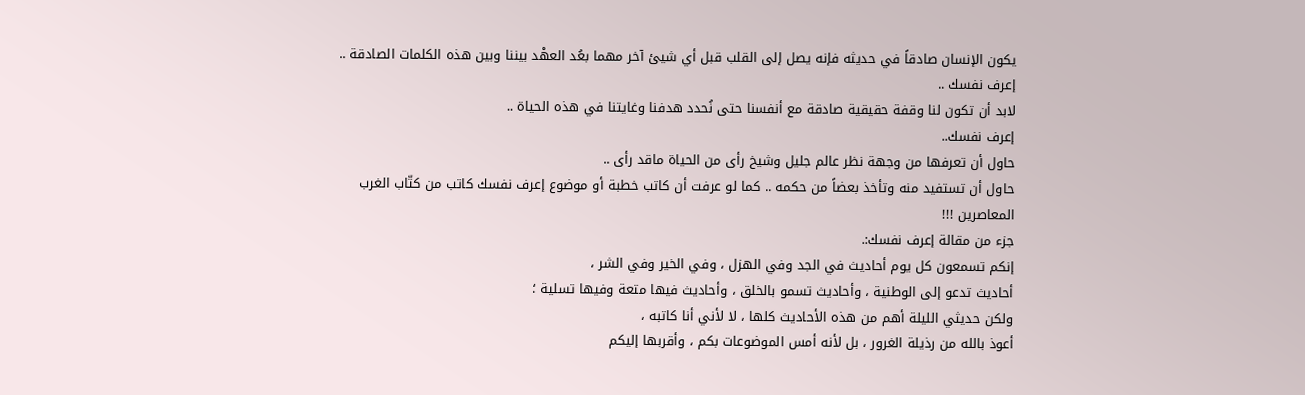يكون الإنسان صادقاً في حديثه فإنه يصل إلى القلب قبل أي شيئ آخر مهما بعُد العهْد بيننا وبين هذه الكلمات الصادقة ..
إعرف نفسك ..
لابد أن تكون لنا وقفة حقيقية صادقة مع أنفسنا حتى نُحدد هدفنا وغايتنا في هذه الحياة ..
إعرف نفسك..
حاول أن تعرفها من وجهة نظر عالم جليل وشيخ رأى من الحياة ماقد رأى ..
حاول أن تستفيد منه وتأخذ بعضاً من حكمه .. كما لو عرفت أن كاتب خطبة أو موضوع إعرف نفسك كاتب من كتّاب الغرب المعاصرين !!!
جزء من مقالة إعرف نفسك:.
إنكم تسمعون كل يوم أحاديث في الجد وفي الهزل ، وفي الخير وفي الشر ،
أحاديث تدعو إلى الوطنية ، وأحاديث تسمو بالخلق ، وأحاديث فيها متعة وفيها تسلية ؛
ولكن حديثي الليلة أهم من هذه الأحاديث كلها ، لا لأني أنا كاتبه ،
أعوذ بالله من رذيلة الغرور ، بل لأنه أمس الموضوعات بكم ، وأقربها إليكم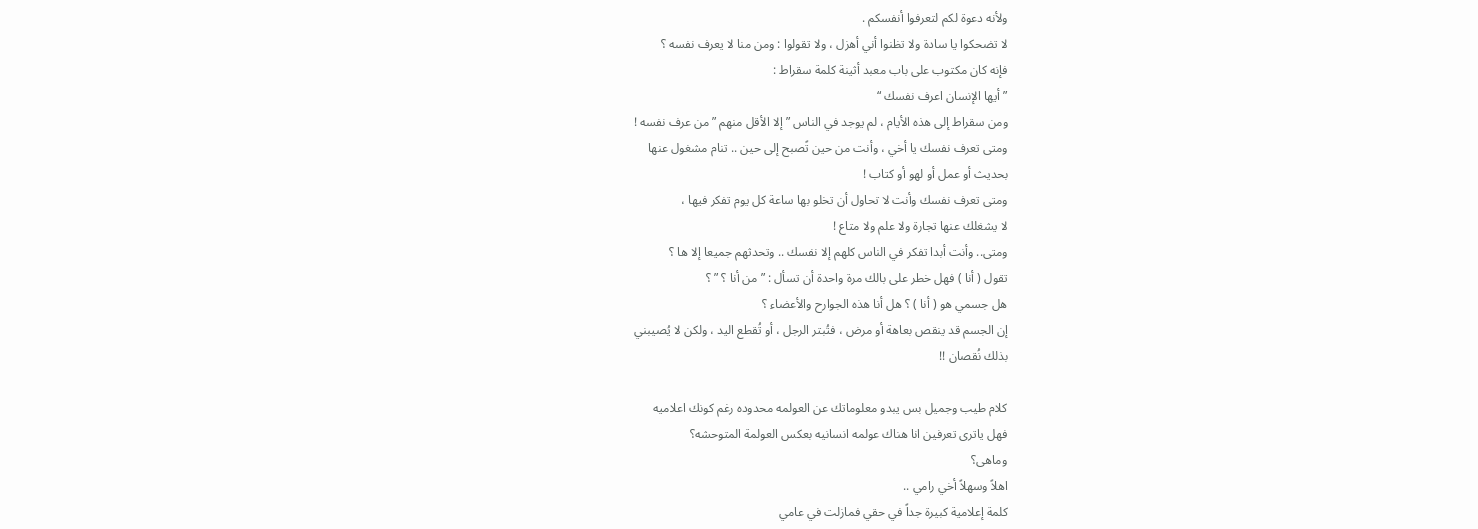ولأنه دعوة لكم لتعرفوا أنفسكم .
لا تضحكوا يا سادة ولا تظنوا أني أهزل ، ولا تقولوا : ومن منا لا يعرف نفسه ؟
فإنه كان مكتوب على باب معبد أثينة كلمة سقراط :
” أيها الإنسان اعرف نفسك “
ومن سقراط إلى هذه الأيام ، لم يوجد في الناس ” إلا الأقل منهم ” من عرف نفسه !
ومتى تعرف نفسك يا أخي ، وأنت من حين تًصبح إلى حين .. تنام مشغول عنها
بحديث أو عمل أو لهو أو كتاب !
ومتى تعرف نفسك وأنت لا تحاول أن تخلو بها ساعة كل يوم تفكر فيها ،
لا يشغلك عنها تجارة ولا علم ولا متاع !
ومتى.. وأنت أبدا تفكر في الناس كلهم إلا نفسك .. وتحدثهم جميعا إلا ها ؟
تقول ( أنا ) فهل خطر على بالك مرة واحدة أن تسأل : ” من أنا ؟ ” ؟
هل جسمي هو ( أنا ) ؟ هل أنا هذه الجوارح والأعضاء ؟
إن الجسم قد ينقص بعاهة أو مرض ، فتُبتر الرجل ، أو تُقطع اليد ، ولكن لا يُصيبني
بذلك نُقصان !!

كلام طيب وجميل بس يبدو معلوماتك عن العولمه محدوده رغم كونك اعلاميه
فهل ياترى تعرفين انا هناك عولمه انسانيه بعكس العولمة المتوحشه؟
وماهى؟
اهلاً وسهلاً أخي رامي ..
كلمة إعلامية كبيرة جداً في حقي فمازلت في عامي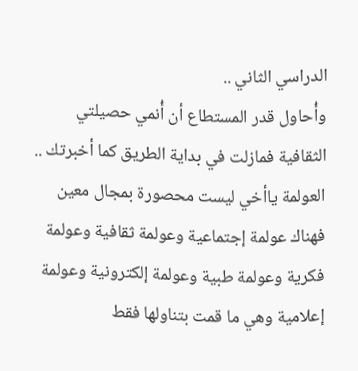الدراسي الثاني ..
وأُحاول قدر المستطاع أن أُنمي حصيلتي الثقافية فمازلت في بداية الطريق كما أخبرتك ..
العولمة ياأخي ليست محصورة بمجال معين فهناك عولمة إجتماعية وعولمة ثقافية وعولمة فكرية وعولمة طبية وعولمة إلكترونية وعولمة إعلامية وهي ما قمت بتناولها فقط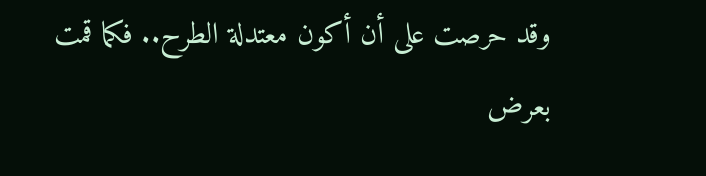وقد حرصت على أن أكون معتدلة الطرح.. فكما قمت بعرض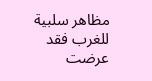مظاهر سلبية للغرب فقد عرضت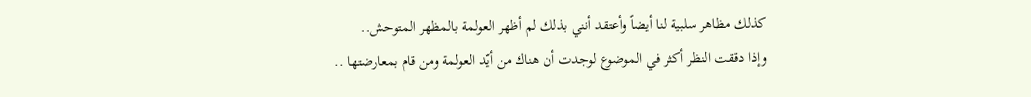كذلك مظاهر سلبية لنا أيضاً وأعتقد أنني بذلك لم أظهر العولمة بالمظهر المتوحش..
وإذا دققت النظر أكثر في الموضوع لوجدت أن هناك من أيّد العولمة ومن قام بمعارضتها ..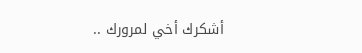أشكرك أخي لمرورك ..